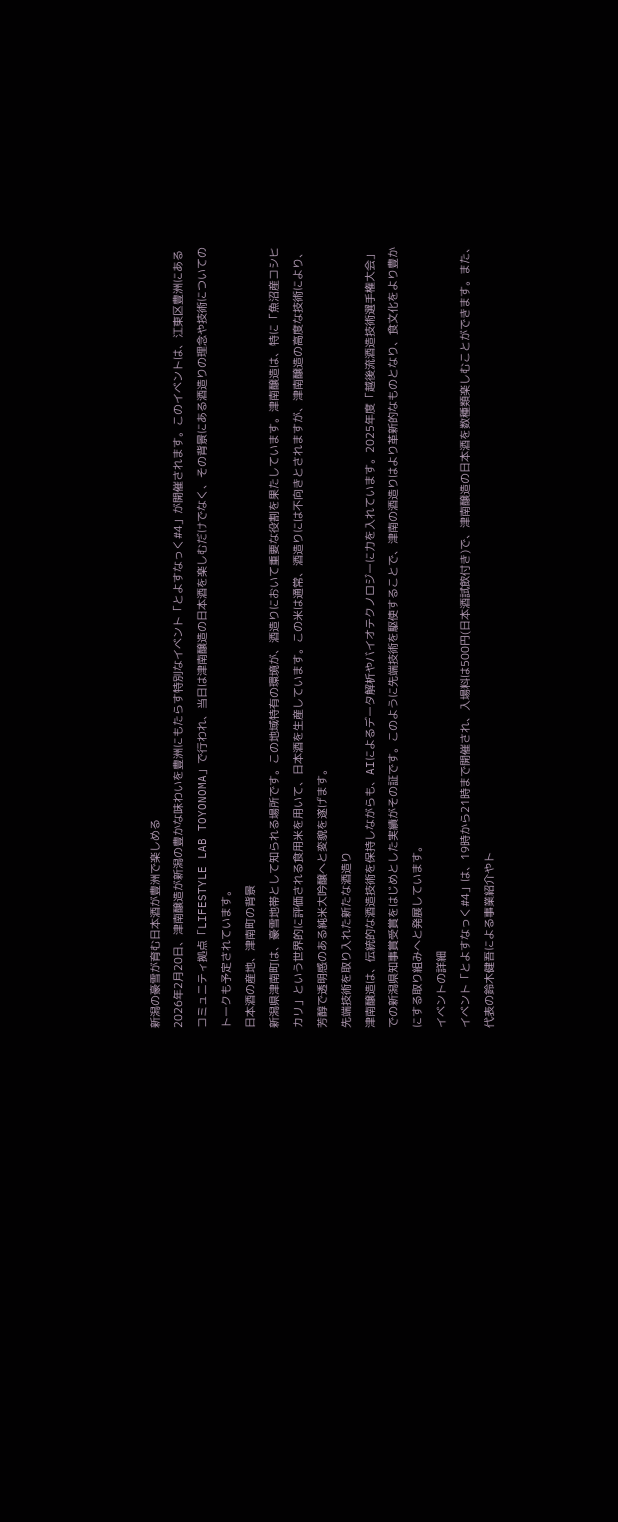新潟の豪雪が育む日本酒が豊洲で楽しめる
2026年2月20日、津南醸造が新潟の豊かな味わいを豊洲にもたらす特別なイベント「とよすなっく#4」が開催されます。このイベントは、江東区豊洲にあるコミュニティ拠点「LIFESTYLE LAB TOYONOMA」で行われ、当日は津南醸造の日本酒を楽しむだけでなく、その背景にある酒造りの理念や技術についてのトークも予定されています。
日本酒の産地、津南町の背景
新潟県津南町は、豪雪地帯として知られる場所です。この地域特有の環境が、酒造りにおいて重要な役割を果たしています。津南醸造は、特に「魚沼産コシヒカリ」という世界的に評価される食用米を用いて、日本酒を生産しています。この米は通常、酒造りには不向きとされますが、津南醸造の高度な技術により、芳醇で透明感のある純米大吟醸へと変貌を遂げます。
先端技術を取り入れた新たな酒造り
津南醸造は、伝統的な酒造技術を保持しながらも、AIによるデータ解析やバイオテクノロジーに力を入れています。2025年度「越後流酒造技術選手権大会」での新潟県知事賞受賞をはじめとした実績がその証です。このように先端技術を駆使することで、津南の酒造りはより革新的なものとなり、食文化をより豊かにする取り組みへと発展しています。
イベントの詳細
イベント「とよすなっく#4」は、19時から21時まで開催され、入場料は500円(日本酒試飲付き)で、津南醸造の日本酒を数種類楽しむことができます。また、代表の鈴木健吾による事業紹介やト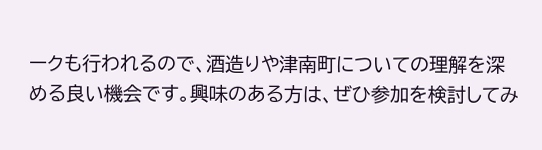ークも行われるので、酒造りや津南町についての理解を深める良い機会です。興味のある方は、ぜひ参加を検討してみ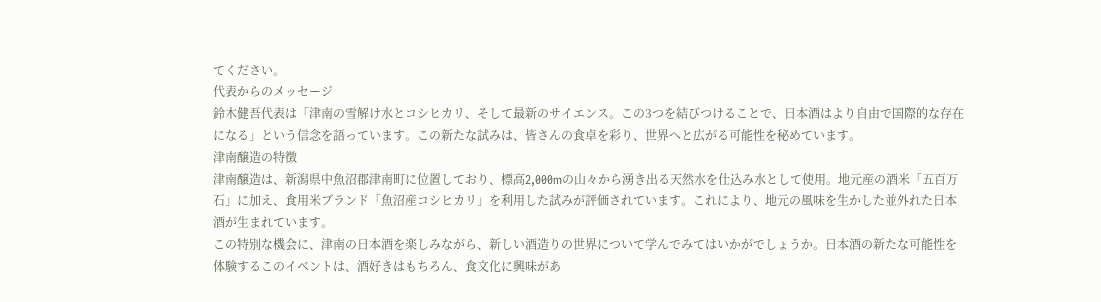てください。
代表からのメッセージ
鈴木健吾代表は「津南の雪解け水とコシヒカリ、そして最新のサイエンス。この3つを結びつけることで、日本酒はより自由で国際的な存在になる」という信念を語っています。この新たな試みは、皆さんの食卓を彩り、世界へと広がる可能性を秘めています。
津南醸造の特徴
津南醸造は、新潟県中魚沼郡津南町に位置しており、標高2,000mの山々から湧き出る天然水を仕込み水として使用。地元産の酒米「五百万石」に加え、食用米ブランド「魚沼産コシヒカリ」を利用した試みが評価されています。これにより、地元の風味を生かした並外れた日本酒が生まれています。
この特別な機会に、津南の日本酒を楽しみながら、新しい酒造りの世界について学んでみてはいかがでしょうか。日本酒の新たな可能性を体験するこのイベントは、酒好きはもちろん、食文化に興味があ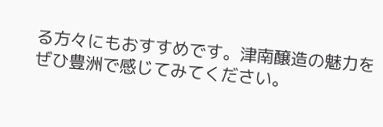る方々にもおすすめです。津南醸造の魅力をぜひ豊洲で感じてみてください。